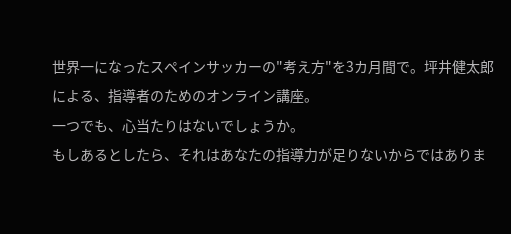世界一になったスペインサッカーの"考え方"を3カ月間で。坪井健太郎による、指導者のためのオンライン講座。
一つでも、心当たりはないでしょうか。
もしあるとしたら、それはあなたの指導力が足りないからではありま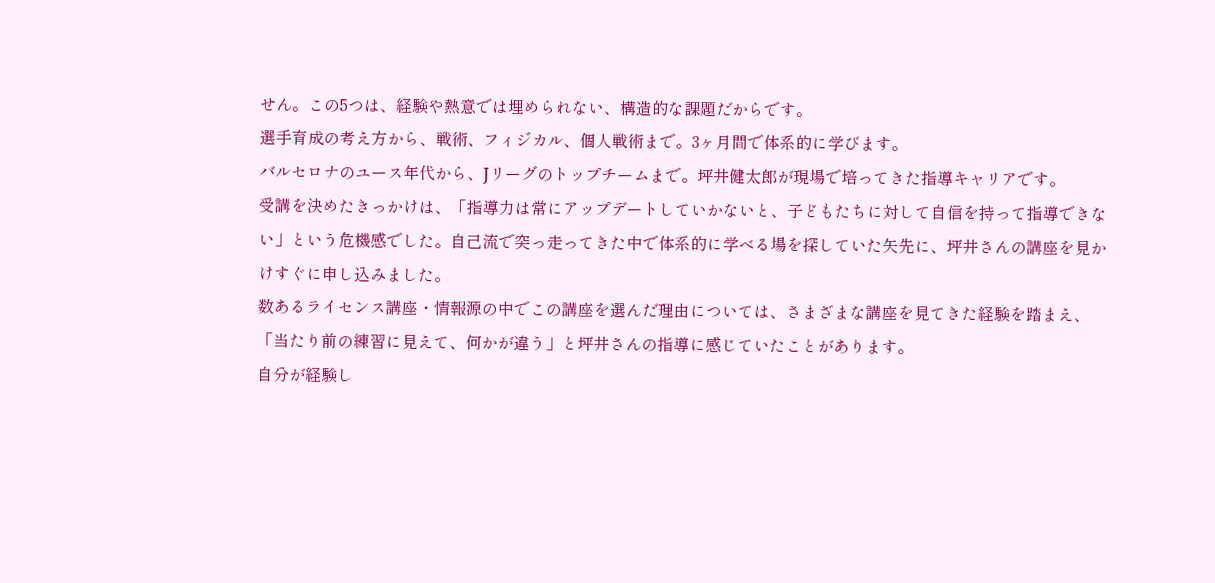せん。この5つは、経験や熱意では埋められない、構造的な課題だからです。
選手育成の考え方から、戦術、フィジカル、個人戦術まで。3ヶ月間で体系的に学びます。
バルセロナのユース年代から、Jリーグのトップチームまで。坪井健太郎が現場で培ってきた指導キャリアです。
受講を決めたきっかけは、「指導力は常にアップデートしていかないと、子どもたちに対して自信を持って指導できない」という危機感でした。自己流で突っ走ってきた中で体系的に学べる場を探していた矢先に、坪井さんの講座を見かけすぐに申し込みました。
数あるライセンス講座・情報源の中でこの講座を選んだ理由については、さまざまな講座を見てきた経験を踏まえ、「当たり前の練習に見えて、何かが違う」と坪井さんの指導に感じていたことがあります。
自分が経験し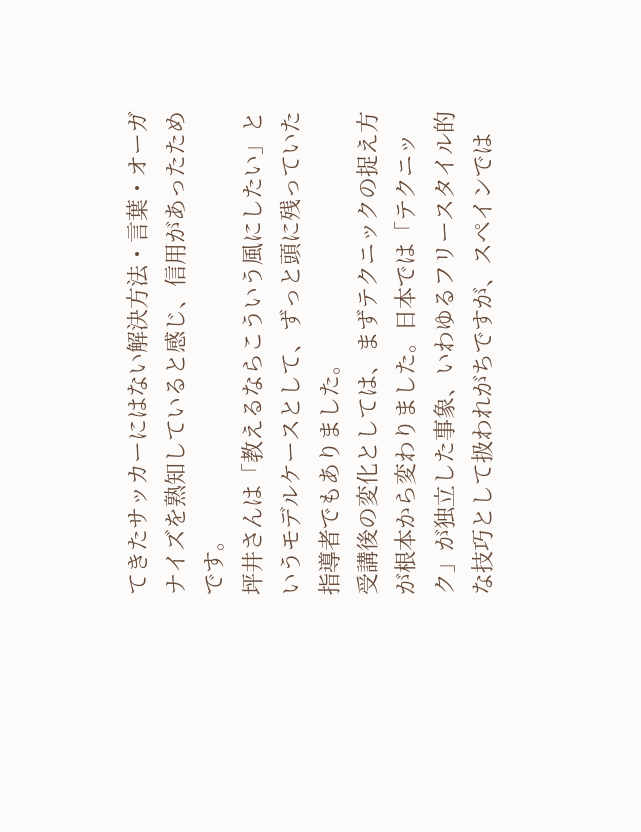てきたサッカーにはない解決方法・言葉・オーガナイズを熟知していると感じ、信用があったためです。
坪井さんは「教えるならこういう風にしたい」というモデルケースとして、ずっと頭に残っていた指導者でもありました。
受講後の変化としては、まずテクニックの捉え方が根本から変わりました。日本では「テクニック」が独立した事象、いわゆるフリースタイル的な技巧として扱われがちですが、スペインでは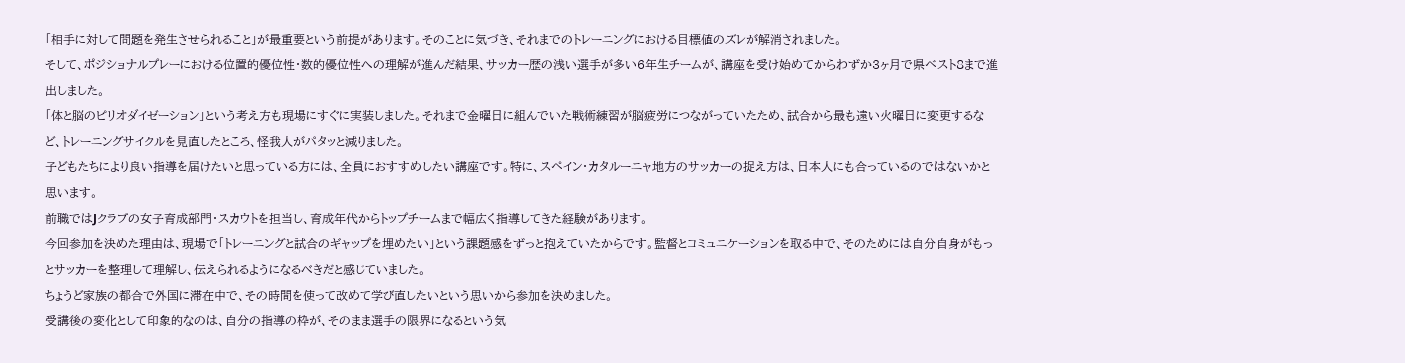「相手に対して問題を発生させられること」が最重要という前提があります。そのことに気づき、それまでのトレーニングにおける目標値のズレが解消されました。
そして、ポジショナルプレーにおける位置的優位性・数的優位性への理解が進んだ結果、サッカー歴の浅い選手が多い6年生チームが、講座を受け始めてからわずか3ヶ月で県ベスト8まで進出しました。
「体と脳のピリオダイゼーション」という考え方も現場にすぐに実装しました。それまで金曜日に組んでいた戦術練習が脳疲労につながっていたため、試合から最も遠い火曜日に変更するなど、トレーニングサイクルを見直したところ、怪我人がパタッと減りました。
子どもたちにより良い指導を届けたいと思っている方には、全員におすすめしたい講座です。特に、スペイン・カタルーニャ地方のサッカーの捉え方は、日本人にも合っているのではないかと思います。
前職ではJクラブの女子育成部門・スカウトを担当し、育成年代からトップチームまで幅広く指導してきた経験があります。
今回参加を決めた理由は、現場で「トレーニングと試合のギャップを埋めたい」という課題感をずっと抱えていたからです。監督とコミュニケーションを取る中で、そのためには自分自身がもっとサッカーを整理して理解し、伝えられるようになるべきだと感じていました。
ちょうど家族の都合で外国に滞在中で、その時間を使って改めて学び直したいという思いから参加を決めました。
受講後の変化として印象的なのは、自分の指導の枠が、そのまま選手の限界になるという気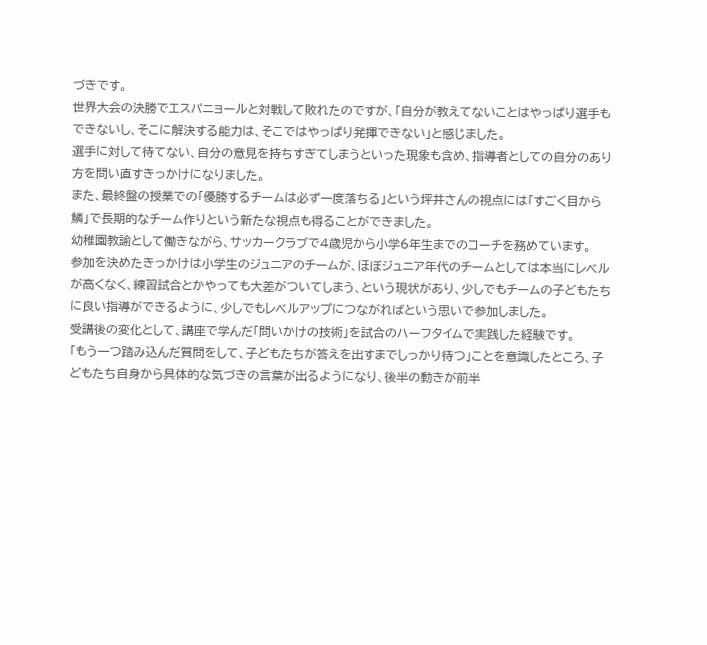づきです。
世界大会の決勝でエスパニョールと対戦して敗れたのですが、「自分が教えてないことはやっぱり選手もできないし、そこに解決する能力は、そこではやっぱり発揮できない」と感じました。
選手に対して待てない、自分の意見を持ちすぎてしまうといった現象も含め、指導者としての自分のあり方を問い直すきっかけになりました。
また、最終盤の授業での「優勝するチームは必ず一度落ちる」という坪井さんの視点には「すごく目から鱗」で長期的なチーム作りという新たな視点も得ることができました。
幼稚園教諭として働きながら、サッカークラブで4歳児から小学6年生までのコーチを務めています。
参加を決めたきっかけは小学生のジュニアのチームが、ほぼジュニア年代のチームとしては本当にレベルが高くなく、練習試合とかやっても大差がついてしまう、という現状があり、少しでもチームの子どもたちに良い指導ができるように、少しでもレベルアップにつながればという思いで参加しました。
受講後の変化として、講座で学んだ「問いかけの技術」を試合のハーフタイムで実践した経験です。
「もう一つ踏み込んだ質問をして、子どもたちが答えを出すまでしっかり待つ」ことを意識したところ、子どもたち自身から具体的な気づきの言葉が出るようになり、後半の動きが前半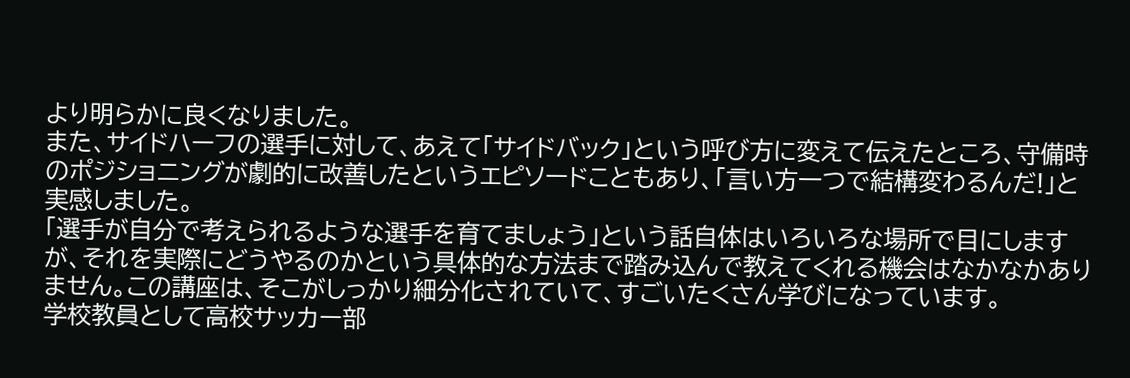より明らかに良くなりました。
また、サイドハーフの選手に対して、あえて「サイドバック」という呼び方に変えて伝えたところ、守備時のポジショニングが劇的に改善したというエピソードこともあり、「言い方一つで結構変わるんだ!」と実感しました。
「選手が自分で考えられるような選手を育てましょう」という話自体はいろいろな場所で目にしますが、それを実際にどうやるのかという具体的な方法まで踏み込んで教えてくれる機会はなかなかありません。この講座は、そこがしっかり細分化されていて、すごいたくさん学びになっています。
学校教員として高校サッカー部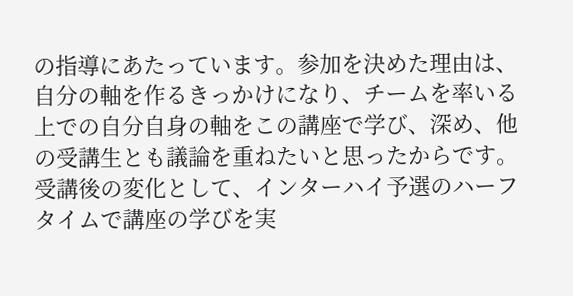の指導にあたっています。参加を決めた理由は、自分の軸を作るきっかけになり、チームを率いる上での自分自身の軸をこの講座で学び、深め、他の受講生とも議論を重ねたいと思ったからです。
受講後の変化として、インターハイ予選のハーフタイムで講座の学びを実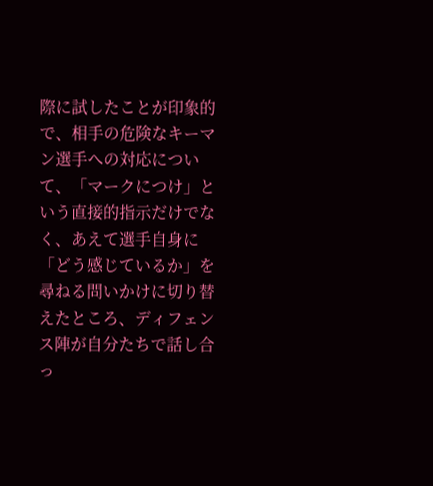際に試したことが印象的で、相手の危険なキーマン選手への対応について、「マークにつけ」という直接的指示だけでなく、あえて選手自身に「どう感じているか」を尋ねる問いかけに切り替えたところ、ディフェンス陣が自分たちで話し合っ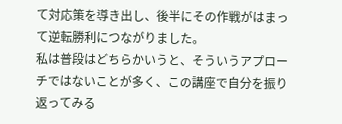て対応策を導き出し、後半にその作戦がはまって逆転勝利につながりました。
私は普段はどちらかいうと、そういうアプローチではないことが多く、この講座で自分を振り返ってみる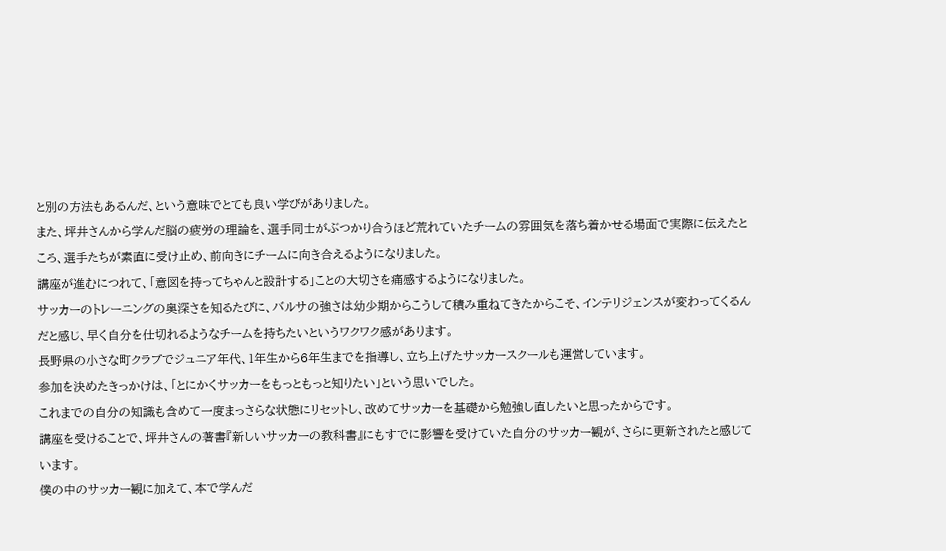と別の方法もあるんだ、という意味でとても良い学びがありました。
また、坪井さんから学んだ脳の疲労の理論を、選手同士がぶつかり合うほど荒れていたチームの雰囲気を落ち着かせる場面で実際に伝えたところ、選手たちが素直に受け止め、前向きにチームに向き合えるようになりました。
講座が進むにつれて、「意図を持ってちゃんと設計する」ことの大切さを痛感するようになりました。
サッカーのトレーニングの奥深さを知るたびに、バルサの強さは幼少期からこうして積み重ねてきたからこそ、インテリジェンスが変わってくるんだと感じ、早く自分を仕切れるようなチームを持ちたいというワクワク感があります。
長野県の小さな町クラブでジュニア年代、1年生から6年生までを指導し、立ち上げたサッカースクールも運営しています。
参加を決めたきっかけは、「とにかくサッカーをもっともっと知りたい」という思いでした。
これまでの自分の知識も含めて一度まっさらな状態にリセットし、改めてサッカーを基礎から勉強し直したいと思ったからです。
講座を受けることで、坪井さんの著書『新しいサッカーの教科書』にもすでに影響を受けていた自分のサッカー観が、さらに更新されたと感じています。
僕の中のサッカー観に加えて、本で学んだ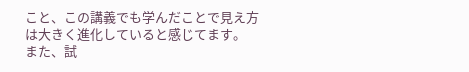こと、この講義でも学んだことで見え方は大きく進化していると感じてます。
また、試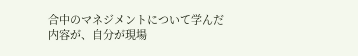合中のマネジメントについて学んだ内容が、自分が現場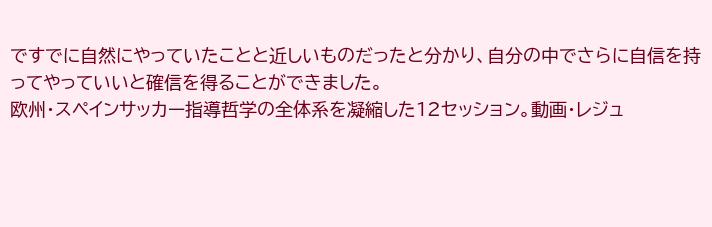ですでに自然にやっていたことと近しいものだったと分かり、自分の中でさらに自信を持ってやっていいと確信を得ることができました。
欧州・スペインサッカー指導哲学の全体系を凝縮した12セッション。動画・レジュ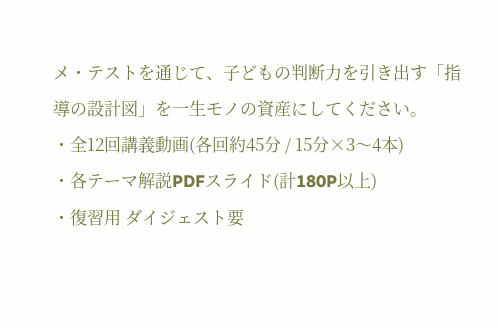メ・テストを通じて、子どもの判断力を引き出す「指導の設計図」を一生モノの資産にしてください。
・全12回講義動画(各回約45分 / 15分×3〜4本)
・各テーマ解説PDFスライド(計180P以上)
・復習用 ダイジェスト要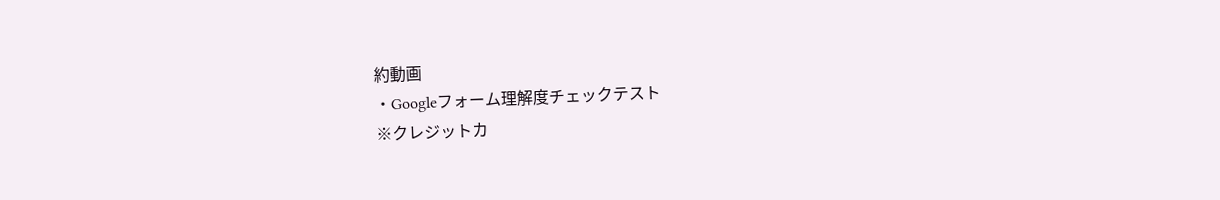約動画
・Googleフォーム理解度チェックテスト
※クレジットカ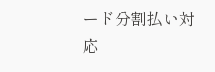ード分割払い対応